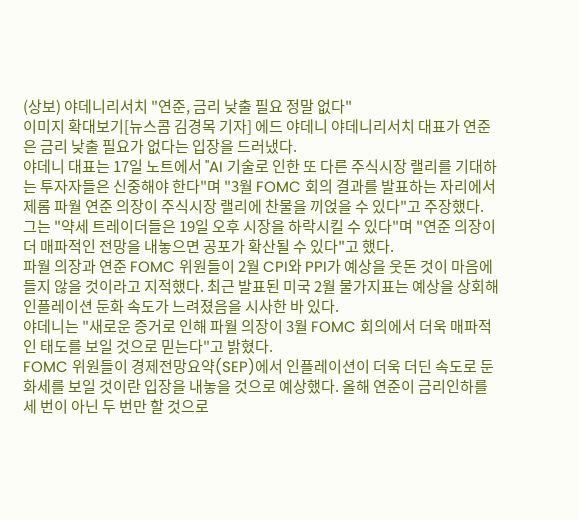(상보) 야데니리서치 "연준, 금리 낮출 필요 정말 없다"
이미지 확대보기[뉴스콤 김경목 기자] 에드 야데니 야데니리서치 대표가 연준은 금리 낮출 필요가 없다는 입장을 드러냈다.
야데니 대표는 17일 노트에서 "AI 기술로 인한 또 다른 주식시장 랠리를 기대하는 투자자들은 신중해야 한다"며 "3월 FOMC 회의 결과를 발표하는 자리에서 제롬 파월 연준 의장이 주식시장 랠리에 찬물을 끼얹을 수 있다"고 주장했다.
그는 "약세 트레이더들은 19일 오후 시장을 하락시킬 수 있다"며 "연준 의장이 더 매파적인 전망을 내놓으면 공포가 확산될 수 있다"고 했다.
파월 의장과 연준 FOMC 위원들이 2월 CPI와 PPI가 예상을 웃돈 것이 마음에 들지 않을 것이라고 지적했다. 최근 발표된 미국 2월 물가지표는 예상을 상회해 인플레이션 둔화 속도가 느려졌음을 시사한 바 있다.
야데니는 "새로운 증거로 인해 파월 의장이 3월 FOMC 회의에서 더욱 매파적인 태도를 보일 것으로 믿는다"고 밝혔다.
FOMC 위원들이 경제전망요약(SEP)에서 인플레이션이 더욱 더딘 속도로 둔화세를 보일 것이란 입장을 내놓을 것으로 예상했다. 올해 연준이 금리인하를 세 번이 아닌 두 번만 할 것으로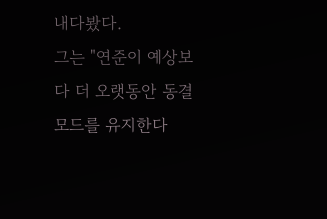내다봤다.
그는 "연준이 예상보다 더 오랫동안 동결 모드를 유지한다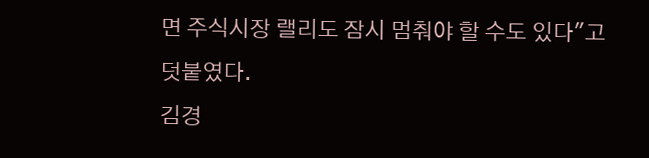면 주식시장 랠리도 잠시 멈춰야 할 수도 있다"고 덧붙였다.
김경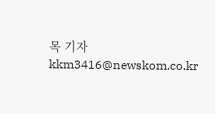목 기자 kkm3416@newskom.co.kr